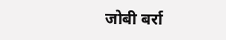जोबी बर्रा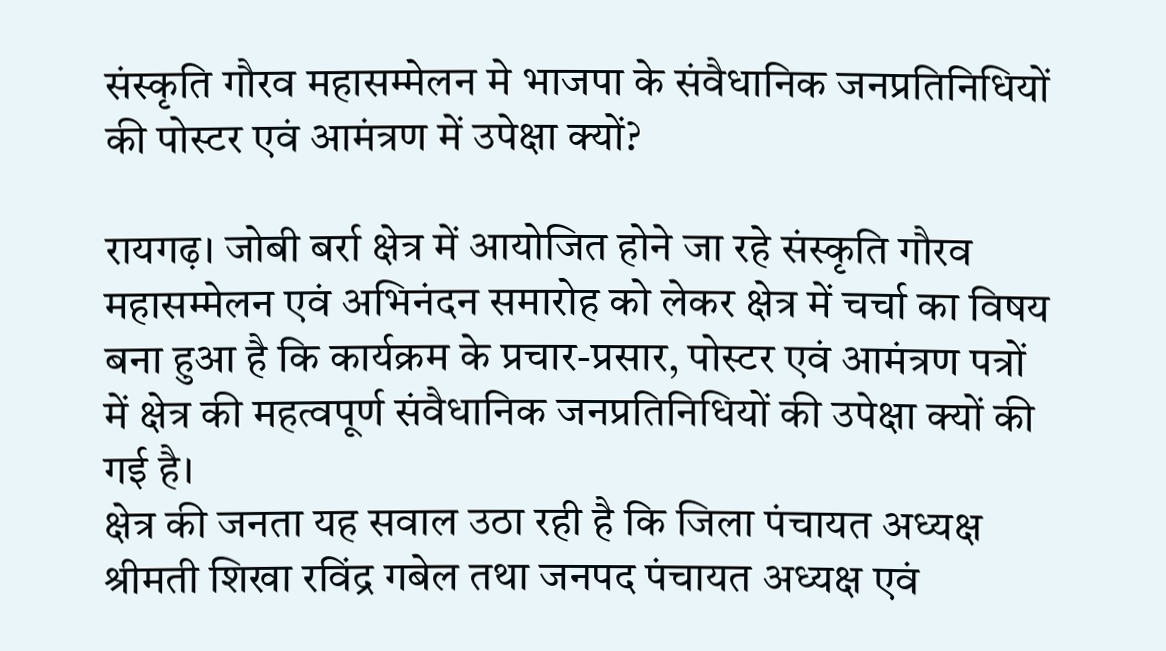संस्कृति गौरव महासम्मेलन मे भाजपा के संवैधानिक जनप्रतिनिधियों की पोस्टर एवं आमंत्रण में उपेक्षा क्यों?

रायगढ़। जोबी बर्रा क्षेत्र में आयोजित होने जा रहे संस्कृति गौरव महासम्मेलन एवं अभिनंदन समारोह को लेकर क्षेत्र में चर्चा का विषय बना हुआ है कि कार्यक्रम के प्रचार-प्रसार, पोस्टर एवं आमंत्रण पत्रों में क्षेत्र की महत्वपूर्ण संवैधानिक जनप्रतिनिधियों की उपेक्षा क्यों की गई है।
क्षेत्र की जनता यह सवाल उठा रही है कि जिला पंचायत अध्यक्ष श्रीमती शिखा रविंद्र गबेल तथा जनपद पंचायत अध्यक्ष एवं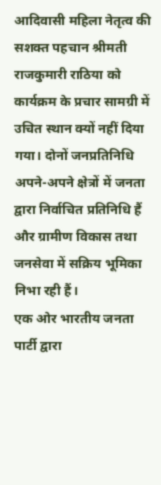आदिवासी महिला नेतृत्व की सशक्त पहचान श्रीमती राजकुमारी राठिया को कार्यक्रम के प्रचार सामग्री में उचित स्थान क्यों नहीं दिया गया। दोनों जनप्रतिनिधि अपने-अपने क्षेत्रों में जनता द्वारा निर्वाचित प्रतिनिधि हैं और ग्रामीण विकास तथा जनसेवा में सक्रिय भूमिका निभा रही हैं।
एक ओर भारतीय जनता पार्टी द्वारा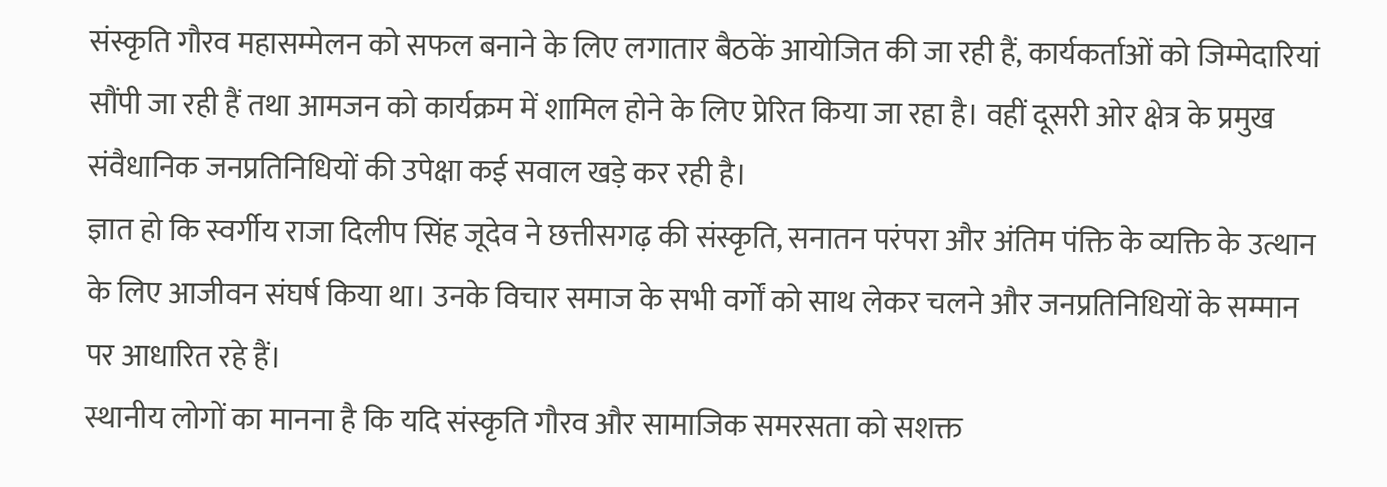संस्कृति गौरव महासम्मेलन को सफल बनाने के लिए लगातार बैठकें आयोजित की जा रही हैं, कार्यकर्ताओं को जिम्मेदारियां सौंपी जा रही हैं तथा आमजन को कार्यक्रम में शामिल होने के लिए प्रेरित किया जा रहा है। वहीं दूसरी ओर क्षेत्र के प्रमुख संवैधानिक जनप्रतिनिधियों की उपेक्षा कई सवाल खड़े कर रही है।
ज्ञात हो कि स्वर्गीय राजा दिलीप सिंह जूदेव ने छत्तीसगढ़ की संस्कृति, सनातन परंपरा और अंतिम पंक्ति के व्यक्ति के उत्थान के लिए आजीवन संघर्ष किया था। उनके विचार समाज के सभी वर्गों को साथ लेकर चलने और जनप्रतिनिधियों के सम्मान पर आधारित रहे हैं।
स्थानीय लोगों का मानना है कि यदि संस्कृति गौरव और सामाजिक समरसता को सशक्त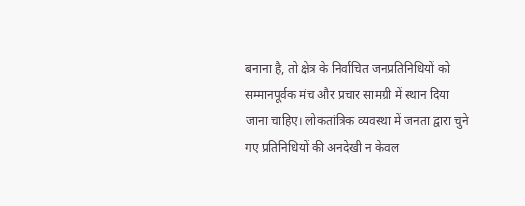बनाना है, तो क्षेत्र के निर्वाचित जनप्रतिनिधियों को सम्मानपूर्वक मंच और प्रचार सामग्री में स्थान दिया जाना चाहिए। लोकतांत्रिक व्यवस्था में जनता द्वारा चुने गए प्रतिनिधियों की अनदेखी न केवल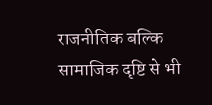राजनीतिक बल्कि सामाजिक दृष्टि से भी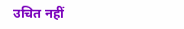उचित नहीं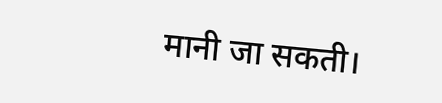मानी जा सकती।